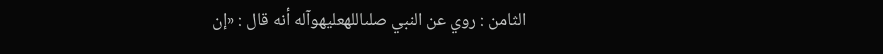الثامن : روي عن النبي صلىاللهعليهوآله أنه قال : «إن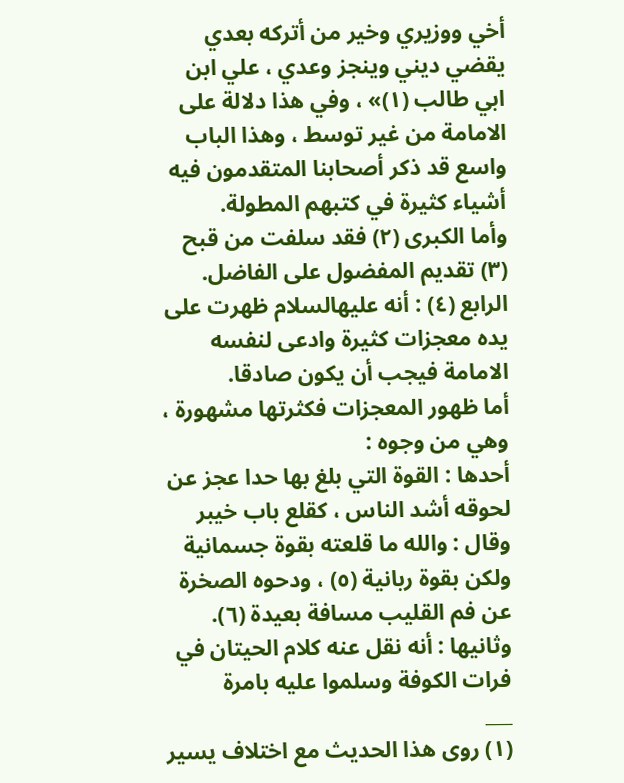أخي ووزيري وخير من أتركه بعدي يقضي ديني وينجز وعدي ، علي ابن ابي طالب (١)» ، وفي هذا دلالة على الامامة من غير توسط ، وهذا الباب واسع قد ذكر أصحابنا المتقدمون فيه أشياء كثيرة في كتبهم المطولة.
وأما الكبرى (٢) فقد سلفت من قبح (٣) تقديم المفضول على الفاضل.
الرابع (٤) : أنه عليهالسلام ظهرت على يده معجزات كثيرة وادعى لنفسه الامامة فيجب أن يكون صادقا.
أما ظهور المعجزات فكثرتها مشهورة ، وهي من وجوه :
أحدها : القوة التي بلغ بها حدا عجز عن لحوقه أشد الناس ، كقلع باب خيبر وقال : والله ما قلعته بقوة جسمانية ولكن بقوة ربانية (٥) ، ودحوه الصخرة عن فم القليب مسافة بعيدة (٦).
وثانيها : أنه نقل عنه كلام الحيتان في فرات الكوفة وسلموا عليه بامرة
___
(١) روى هذا الحديث مع اختلاف يسير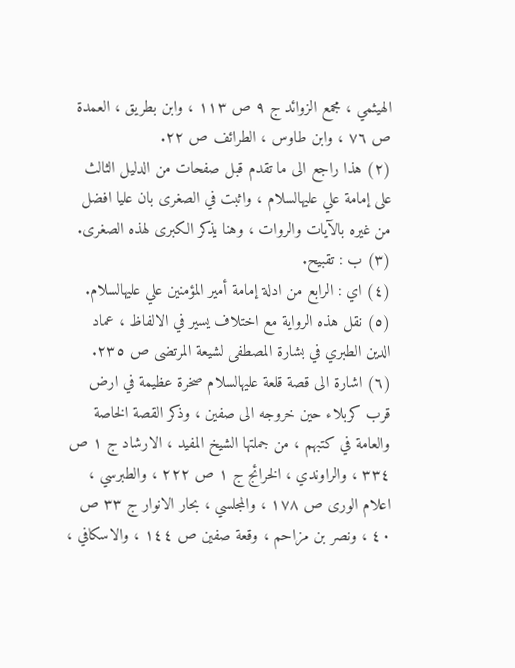الهيثمي ، مجمع الزوائد ج ٩ ص ١١٣ ، وابن بطريق ، العمدة ص ٧٦ ، وابن طاوس ، الطرائف ص ٢٢.
(٢) هذا راجع الى ما تقدم قبل صفحات من الدليل الثالث على إمامة علي عليهالسلام ، واثبت في الصغرى بان عليا افضل من غيره بالآيات والروات ، وهنا يذكر الكبرى لهذه الصغرى.
(٣) ب : تقبيح.
(٤) اي : الرابع من ادلة إمامة أمير المؤمنين علي عليهالسلام.
(٥) نقل هذه الرواية مع اختلاف يسير في الالفاظ ، عماد الدين الطبري في بشارة المصطفى لشيعة المرتضى ص ٢٣٥.
(٦) اشارة الى قصة قلعة عليهالسلام صخرة عظيمة في ارض قرب كربلاء حين خروجه الى صفين ، وذكر القصة الخاصة والعامة في كتبهم ، من جملتها الشيخ المفيد ، الارشاد ج ١ ص ٣٣٤ ، والراوندي ، الخرائج ج ١ ص ٢٢٢ ، والطبرسي ، اعلام الورى ص ١٧٨ ، والمجلسي ، بحار الانوار ج ٣٣ ص ٤٠ ، ونصر بن مزاحم ، وقعة صفين ص ١٤٤ ، والاسكافي ،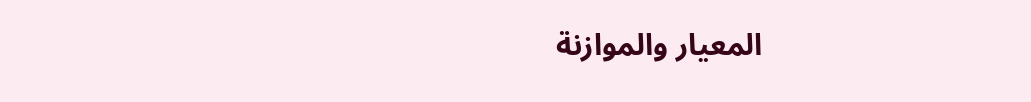المعيار والموازنة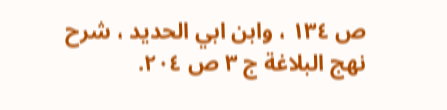ص ١٣٤ ، وابن ابي الحديد ، شرح نهج البلاغة ج ٣ ص ٢٠٤.